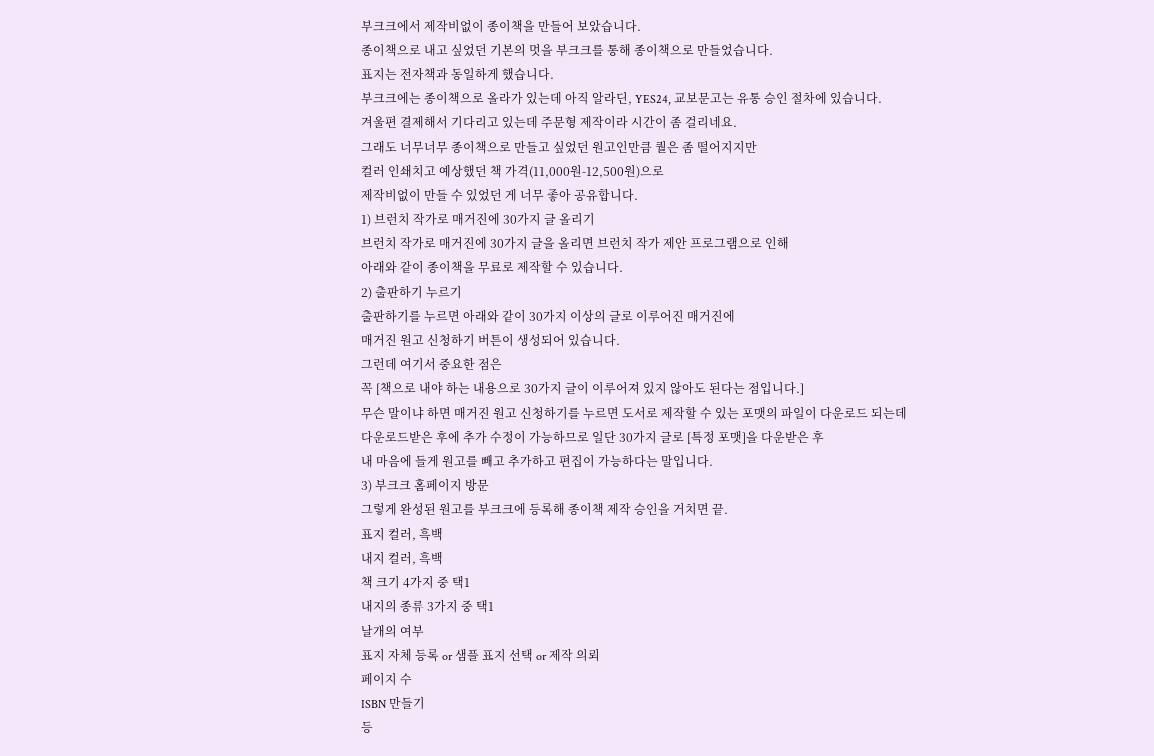부크크에서 제작비없이 종이책을 만들어 보았습니다.
종이책으로 내고 싶었던 기본의 멋을 부크크를 통해 종이책으로 만들었습니다.
표지는 전자책과 동일하게 했습니다.
부크크에는 종이책으로 올라가 있는데 아직 알라딘, YES24, 교보문고는 유통 승인 절차에 있습니다.
겨울편 결제해서 기다리고 있는데 주문형 제작이라 시간이 좀 걸리네요.
그래도 너무너무 종이책으로 만들고 싶었던 원고인만큼 퀄은 좀 떨어지지만
컬러 인쇄치고 예상했던 책 가격(11,000원-12,500원)으로
제작비없이 만들 수 있었던 게 너무 좋아 공유합니다.
1) 브런치 작가로 매거진에 30가지 글 올리기
브런치 작가로 매거진에 30가지 글을 올리면 브런치 작가 제안 프로그램으로 인해
아래와 같이 종이책을 무료로 제작할 수 있습니다.
2) 출판하기 누르기
출판하기를 누르면 아래와 같이 30가지 이상의 글로 이루어진 매거진에
매거진 원고 신청하기 버튼이 생성되어 있습니다.
그런데 여기서 중요한 점은
꼭 [책으로 내야 하는 내용으로 30가지 글이 이루어져 있지 않아도 된다는 점입니다.]
무슨 말이냐 하면 매거진 원고 신청하기를 누르면 도서로 제작할 수 있는 포맷의 파일이 다운로드 되는데
다운로드받은 후에 추가 수정이 가능하므로 일단 30가지 글로 [특정 포맷]을 다운받은 후
내 마음에 들게 원고를 빼고 추가하고 편집이 가능하다는 말입니다.
3) 부크크 홈페이지 방문
그렇게 완성된 원고를 부크크에 등록해 종이책 제작 승인을 거치면 끝.
표지 컬러, 흑백
내지 컬러, 흑백
책 크기 4가지 중 택1
내지의 종류 3가지 중 택1
날개의 여부
표지 자체 등록 or 샘플 표지 선택 or 제작 의뢰
페이지 수
ISBN 만들기
등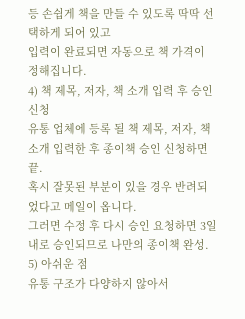등 손쉽게 책을 만들 수 있도록 딱딱 선택하게 되어 있고
입력이 완료되면 자동으로 책 가격이 정해집니다.
4) 책 제목, 저자, 책 소개 입력 후 승인 신청
유통 업체에 등록 될 책 제목, 저자, 책 소개 입력한 후 종이책 승인 신청하면 끝.
혹시 잘못된 부분이 있을 경우 반려되었다고 메일이 옵니다.
그러면 수정 후 다시 승인 요청하면 3일내로 승인되므로 나만의 종이책 완성.
5) 아쉬운 점
유통 구조가 다양하지 않아서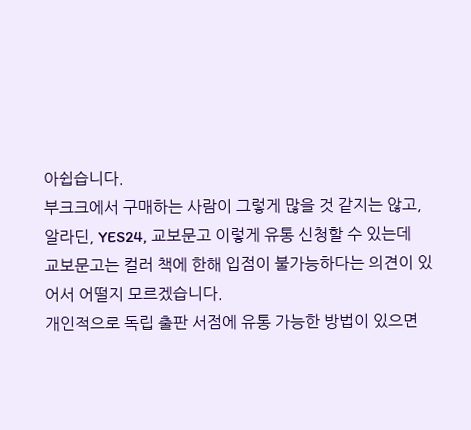아쉽습니다.
부크크에서 구매하는 사람이 그렇게 많을 것 같지는 않고,
알라딘, YES24, 교보문고 이렇게 유통 신청할 수 있는데
교보문고는 컬러 책에 한해 입점이 불가능하다는 의견이 있어서 어떨지 모르겠습니다.
개인적으로 독립 출판 서점에 유통 가능한 방법이 있으면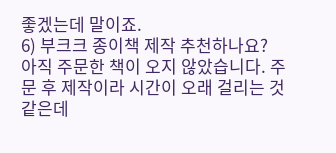좋겠는데 말이죠.
6) 부크크 종이책 제작 추천하나요?
아직 주문한 책이 오지 않았습니다. 주문 후 제작이라 시간이 오래 걸리는 것 같은데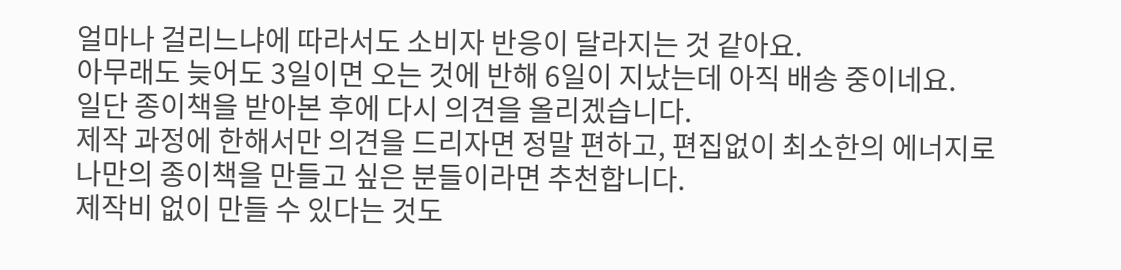얼마나 걸리느냐에 따라서도 소비자 반응이 달라지는 것 같아요.
아무래도 늦어도 3일이면 오는 것에 반해 6일이 지났는데 아직 배송 중이네요.
일단 종이책을 받아본 후에 다시 의견을 올리겠습니다.
제작 과정에 한해서만 의견을 드리자면 정말 편하고, 편집없이 최소한의 에너지로
나만의 종이책을 만들고 싶은 분들이라면 추천합니다.
제작비 없이 만들 수 있다는 것도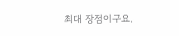최대 장점이구요.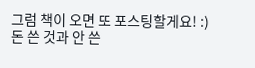그럼 책이 오면 또 포스팅할게요! :)
돈 쓴 것과 안 쓴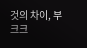것의 차이, 부크크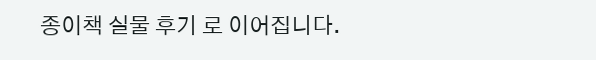종이책 실물 후기 로 이어집니다.